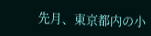先月、東京都内の小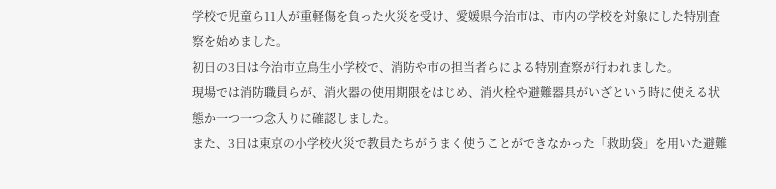学校で児童ら11人が重軽傷を負った火災を受け、愛媛県今治市は、市内の学校を対象にした特別査察を始めました。
初日の3日は今治市立鳥生小学校で、消防や市の担当者らによる特別査察が行われました。
現場では消防職員らが、消火器の使用期限をはじめ、消火栓や避難器具がいざという時に使える状態か一つ一つ念入りに確認しました。
また、3日は東京の小学校火災で教員たちがうまく使うことができなかった「救助袋」を用いた避難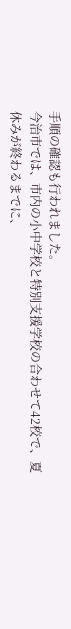手順の確認も行われました。
今治市では、市内の小中学校と特別支援学校の合わせて42校で、夏休みが終わるまでに、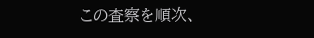この査察を順次、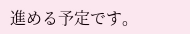進める予定です。